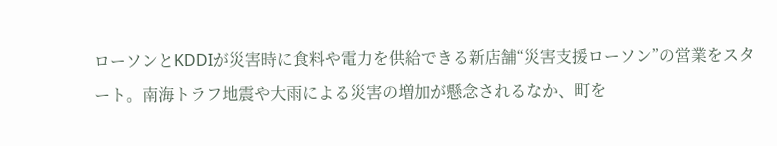ローソンとKDDIが災害時に食料や電力を供給できる新店舗“災害支援ローソン”の営業をスタート。南海トラフ地震や大雨による災害の増加が懸念されるなか、町を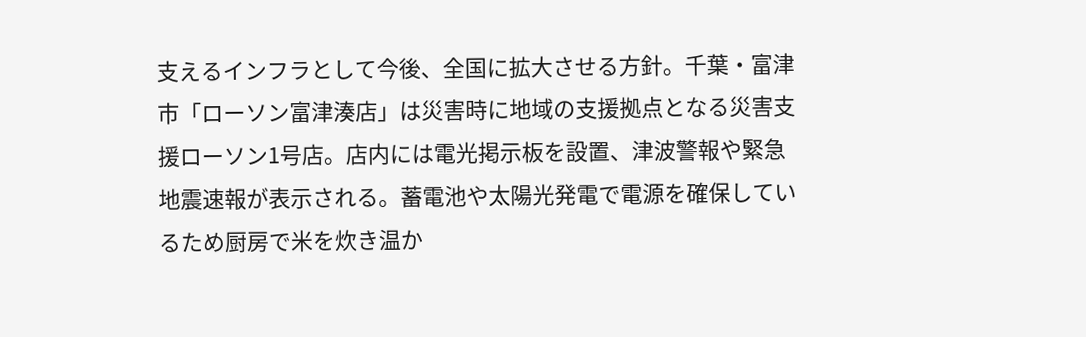支えるインフラとして今後、全国に拡大させる方針。千葉・富津市「ローソン富津湊店」は災害時に地域の支援拠点となる災害支援ローソン1号店。店内には電光掲示板を設置、津波警報や緊急地震速報が表示される。蓄電池や太陽光発電で電源を確保しているため厨房で米を炊き温か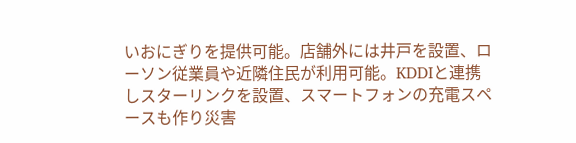いおにぎりを提供可能。店舗外には井戸を設置、ローソン従業員や近隣住民が利用可能。KDDIと連携しスターリンクを設置、スマートフォンの充電スペースも作り災害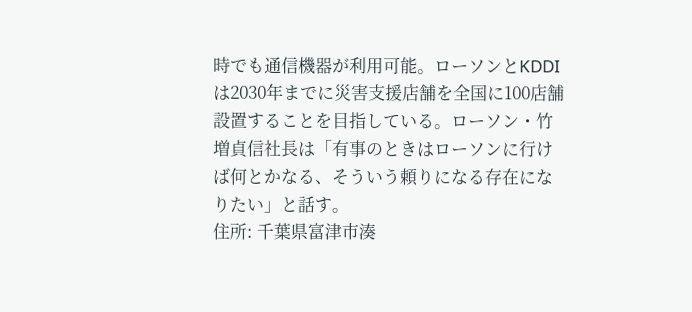時でも通信機器が利用可能。ローソンとKDDIは2030年までに災害支援店舗を全国に100店舗設置することを目指している。ローソン・竹増貞信社長は「有事のときはローソンに行けば何とかなる、そういう頼りになる存在になりたい」と話す。
住所: 千葉県富津市湊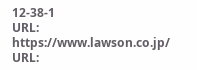12-38-1
URL: https://www.lawson.co.jp/
URL: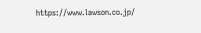https://www.lawson.co.jp/